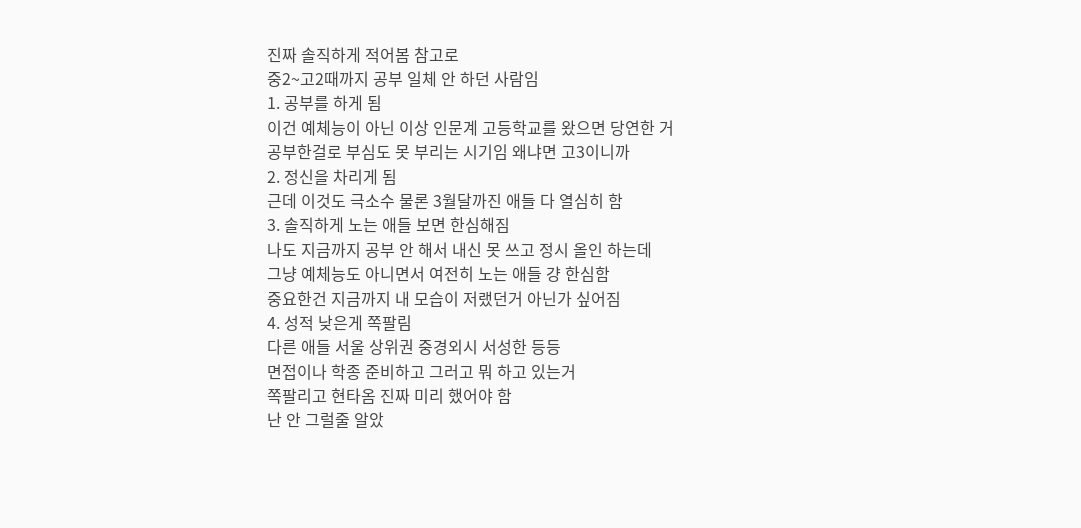진짜 솔직하게 적어봄 참고로
중2~고2때까지 공부 일체 안 하던 사람임
1. 공부를 하게 됨
이건 예체능이 아닌 이상 인문계 고등학교를 왔으면 당연한 거
공부한걸로 부심도 못 부리는 시기임 왜냐면 고3이니까
2. 정신을 차리게 됨
근데 이것도 극소수 물론 3월달까진 애들 다 열심히 함
3. 솔직하게 노는 애들 보면 한심해짐
나도 지금까지 공부 안 해서 내신 못 쓰고 정시 올인 하는데
그냥 예체능도 아니면서 여전히 노는 애들 걍 한심함
중요한건 지금까지 내 모습이 저랬던거 아닌가 싶어짐
4. 성적 낮은게 쪽팔림
다른 애들 서울 상위권 중경외시 서성한 등등
면접이나 학종 준비하고 그러고 뭐 하고 있는거
쪽팔리고 현타옴 진짜 미리 했어야 함
난 안 그럴줄 알았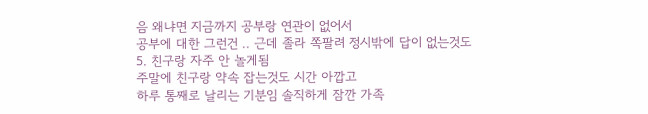음 왜냐면 지금까지 공부랑 연관이 없어서
공부에 대한 그런건 .. 근데 졸라 쪽팔려 정시밖에 답이 없는것도
5. 친구랑 자주 안 놀게됨
주말에 친구랑 약속 잡는것도 시간 아깝고
하루 통째로 날리는 기분임 솔직하게 잠깐 가족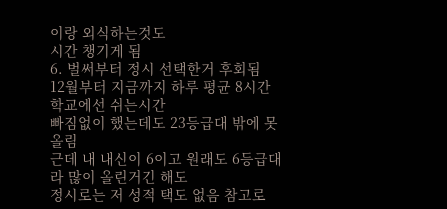이랑 외식하는것도
시간 챙기게 됨
6. 벌써부터 정시 선택한거 후회됨
12월부터 지금까지 하루 평균 8시간 학교에선 쉬는시간
빠짐없이 했는데도 23등급대 밖에 못 올림
근데 내 내신이 6이고 원래도 6등급대라 많이 올린거긴 해도
정시로는 저 성적 택도 없음 참고로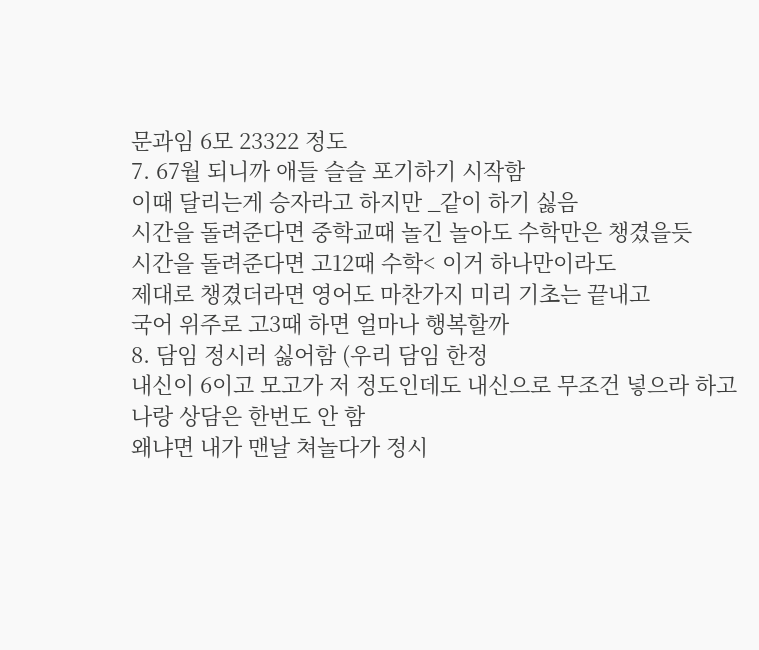문과임 6모 23322 정도
7. 67월 되니까 애들 슬슬 포기하기 시작함
이때 달리는게 승자라고 하지만 _같이 하기 싫음
시간을 돌려준다면 중학교때 놀긴 놀아도 수학만은 챙겼을듯
시간을 돌려준다면 고12때 수학< 이거 하나만이라도
제대로 챙겼더라면 영어도 마찬가지 미리 기초는 끝내고
국어 위주로 고3때 하면 얼마나 행복할까
8. 담임 정시러 싫어함 (우리 담임 한정
내신이 6이고 모고가 저 정도인데도 내신으로 무조건 넣으라 하고
나랑 상담은 한번도 안 함
왜냐면 내가 맨날 쳐놀다가 정시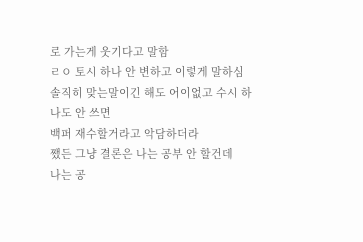로 가는게 웃기다고 말함
ㄹㅇ 토시 하나 안 변하고 이렇게 말하심
솔직히 맞는말이긴 해도 어이없고 수시 하나도 안 쓰면
백퍼 재수할거라고 악담하더라
쨌든 그냥 결론은 나는 공부 안 할건데
나는 공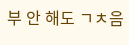부 안 해도 ㄱㅊ음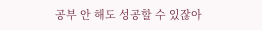공부 안 해도 성공할 수 있잖아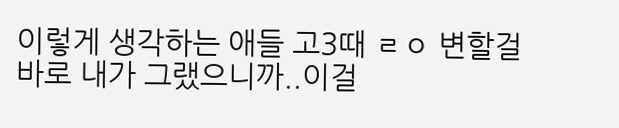이렇게 생각하는 애들 고3때 ㄹㅇ 변할걸
바로 내가 그랬으니까..이걸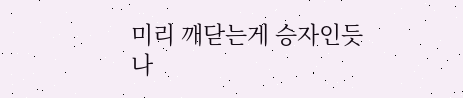미리 깨닫는게 승자인듯
나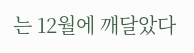는 12월에 깨달았다